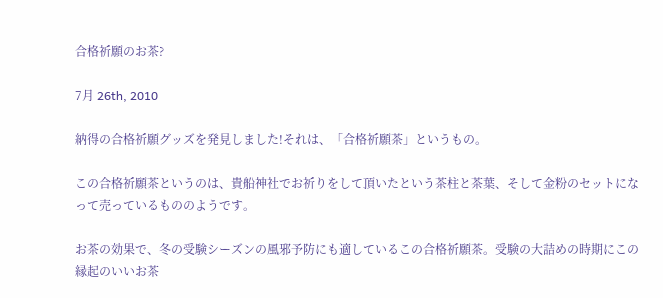合格祈願のお茶?

7月 26th, 2010

納得の合格祈願グッズを発見しました!それは、「合格祈願茶」というもの。

この合格祈願茶というのは、貴船神社でお祈りをして頂いたという茶柱と茶葉、そして金粉のセットになって売っているもののようです。

お茶の効果で、冬の受験シーズンの風邪予防にも適しているこの合格祈願茶。受験の大詰めの時期にこの縁起のいいお茶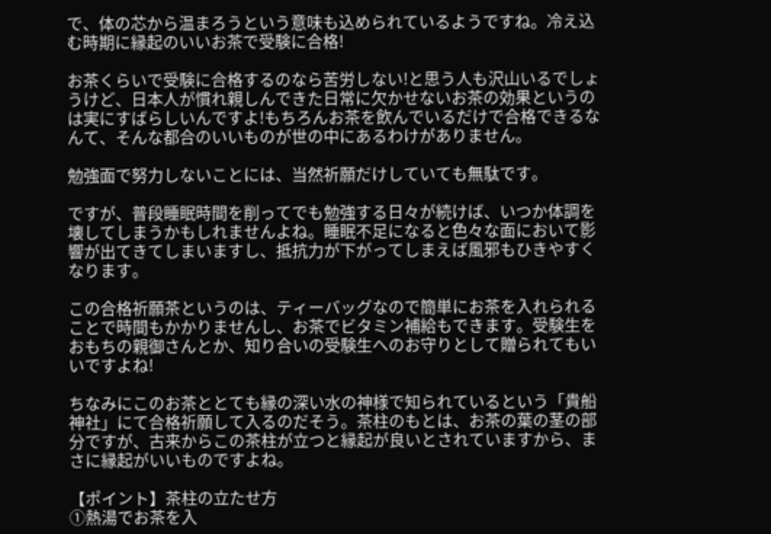で、体の芯から温まろうという意味も込められているようですね。冷え込む時期に縁起のいいお茶で受験に合格!

お茶くらいで受験に合格するのなら苦労しない!と思う人も沢山いるでしょうけど、日本人が慣れ親しんできた日常に欠かせないお茶の効果というのは実にすばらしいんですよ!もちろんお茶を飲んでいるだけで合格できるなんて、そんな都合のいいものが世の中にあるわけがありません。

勉強面で努力しないことには、当然祈願だけしていても無駄です。

ですが、普段睡眠時間を削ってでも勉強する日々が続けば、いつか体調を壊してしまうかもしれませんよね。睡眠不足になると色々な面において影響が出てきてしまいますし、抵抗力が下がってしまえば風邪もひきやすくなります。

この合格祈願茶というのは、ティーバッグなので簡単にお茶を入れられることで時間もかかりませんし、お茶でビタミン補給もできます。受験生をおもちの親御さんとか、知り合いの受験生へのお守りとして贈られてもいいですよね!

ちなみにこのお茶ととても縁の深い水の神様で知られているという「貴船神社」にて合格祈願して入るのだそう。茶柱のもとは、お茶の葉の茎の部分ですが、古来からこの茶柱が立つと縁起が良いとされていますから、まさに縁起がいいものですよね。

【ポイント】茶柱の立たせ方
①熱湯でお茶を入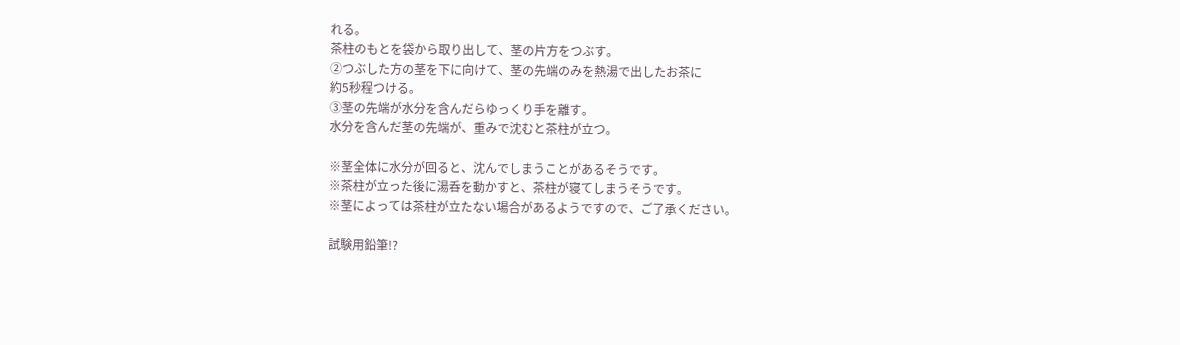れる。
茶柱のもとを袋から取り出して、茎の片方をつぶす。
②つぶした方の茎を下に向けて、茎の先端のみを熱湯で出したお茶に
約5秒程つける。
③茎の先端が水分を含んだらゆっくり手を離す。
水分を含んだ茎の先端が、重みで沈むと茶柱が立つ。

※茎全体に水分が回ると、沈んでしまうことがあるそうです。
※茶柱が立った後に湯呑を動かすと、茶柱が寝てしまうそうです。
※茎によっては茶柱が立たない場合があるようですので、ご了承ください。

試験用鉛筆!?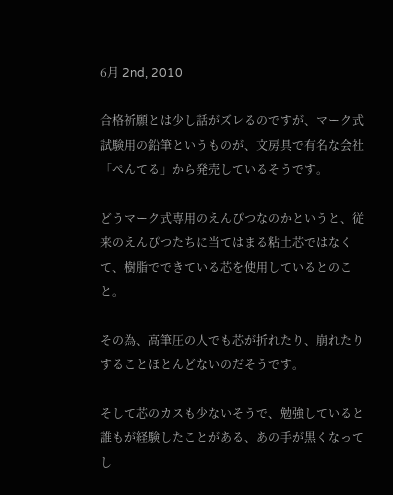6月 2nd, 2010

合格祈願とは少し話がズレるのですが、マーク式試験用の鉛筆というものが、文房具で有名な会社「ぺんてる」から発売しているそうです。

どうマーク式専用のえんぴつなのかというと、従来のえんぴつたちに当てはまる粘土芯ではなくて、樹脂でできている芯を使用しているとのこと。

その為、高筆圧の人でも芯が折れたり、崩れたりすることほとんどないのだそうです。

そして芯のカスも少ないそうで、勉強していると誰もが経験したことがある、あの手が黒くなってし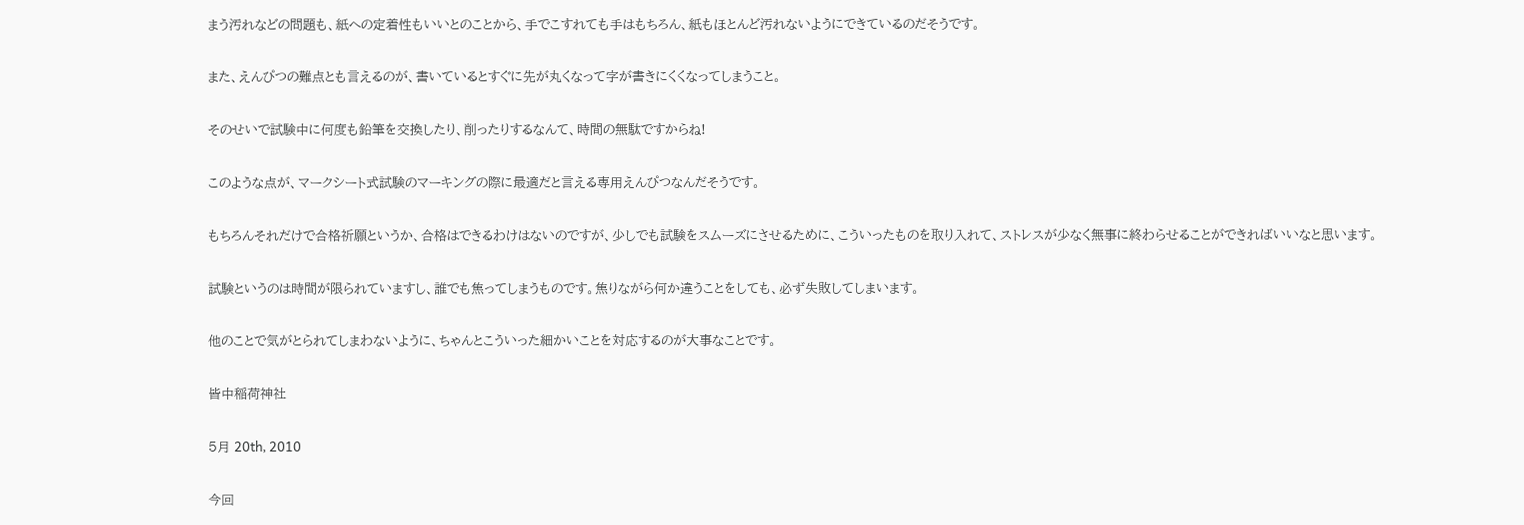まう汚れなどの問題も、紙への定着性もいいとのことから、手でこすれても手はもちろん、紙もほとんど汚れないようにできているのだそうです。

また、えんぴつの難点とも言えるのが、書いているとすぐに先が丸くなって字が書きにくくなってしまうこと。

そのせいで試験中に何度も鉛筆を交換したり、削ったりするなんて、時間の無駄ですからね!

このような点が、マークシート式試験のマーキングの際に最適だと言える専用えんぴつなんだそうです。

もちろんそれだけで合格祈願というか、合格はできるわけはないのですが、少しでも試験をスムーズにさせるために、こういったものを取り入れて、ストレスが少なく無事に終わらせることができればいいなと思います。

試験というのは時間が限られていますし、誰でも焦ってしまうものです。焦りながら何か違うことをしても、必ず失敗してしまいます。

他のことで気がとられてしまわないように、ちゃんとこういった細かいことを対応するのが大事なことです。

皆中稲荷神社

5月 20th, 2010

今回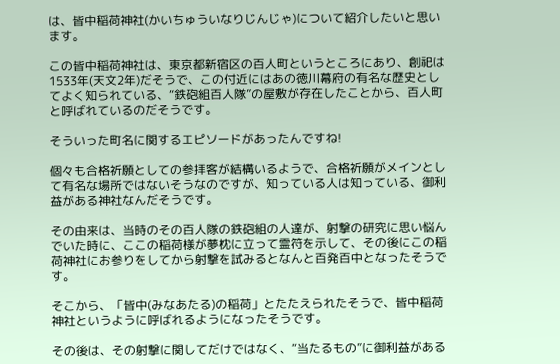は、皆中稲荷神社(かいちゅういなりじんじゃ)について紹介したいと思います。

この皆中稲荷神社は、東京都新宿区の百人町というところにあり、創祀は1533年(天文2年)だそうで、この付近にはあの徳川幕府の有名な歴史としてよく知られている、“鉄砲組百人隊”の屋敷が存在したことから、百人町と呼ばれているのだそうです。

そういった町名に関するエピソードがあったんですね!

個々も合格祈願としての参拝客が結構いるようで、合格祈願がメインとして有名な場所ではないそうなのですが、知っている人は知っている、御利益がある神社なんだそうです。

その由来は、当時のその百人隊の鉄砲組の人達が、射撃の研究に思い悩んでいた時に、ここの稲荷様が夢枕に立って霊符を示して、その後にこの稲荷神社にお参りをしてから射撃を試みるとなんと百発百中となったそうです。

そこから、「皆中(みなあたる)の稲荷」とたたえられたそうで、皆中稲荷神社というように呼ばれるようになったそうです。

その後は、その射撃に関してだけではなく、“当たるもの”に御利益がある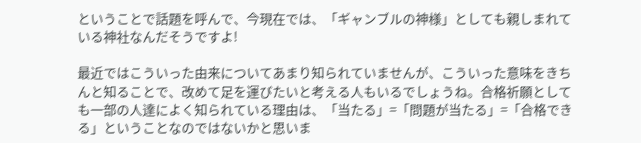ということで話題を呼んで、今現在では、「ギャンブルの神様」としても親しまれている神社なんだそうですよ!

最近ではこういった由来についてあまり知られていませんが、こういった意味をきちんと知ることで、改めて足を運びたいと考える人もいるでしょうね。合格祈願としても一部の人達によく知られている理由は、「当たる」=「問題が当たる」=「合格できる」ということなのではないかと思いま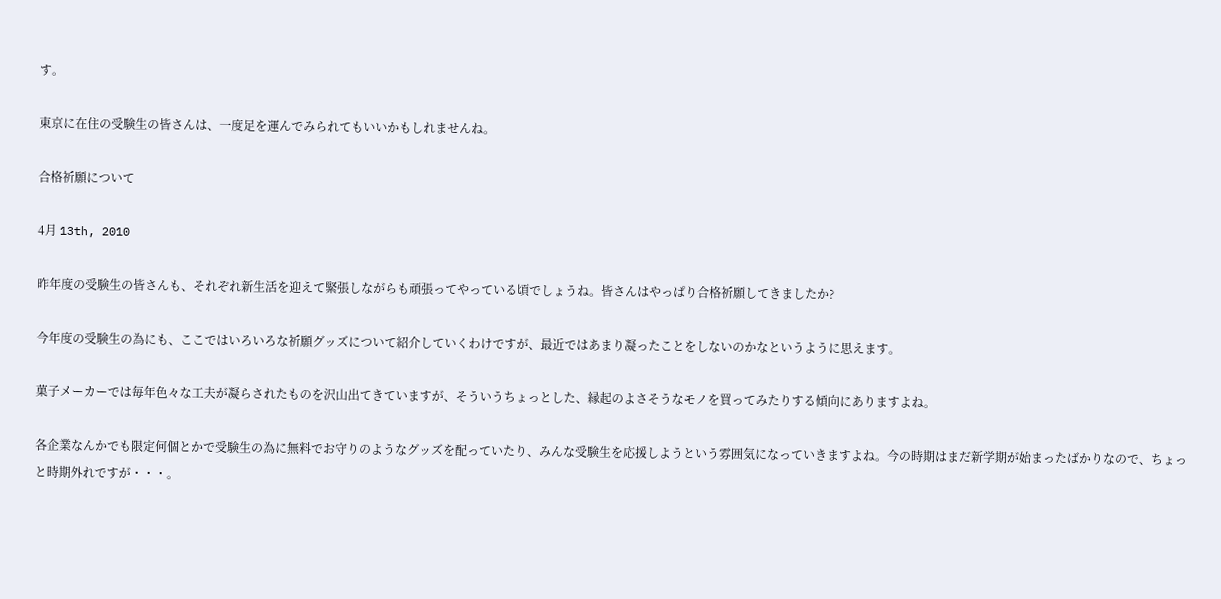す。

東京に在住の受験生の皆さんは、一度足を運んでみられてもいいかもしれませんね。

合格祈願について

4月 13th, 2010

昨年度の受験生の皆さんも、それぞれ新生活を迎えて緊張しながらも頑張ってやっている頃でしょうね。皆さんはやっぱり合格祈願してきましたか?

今年度の受験生の為にも、ここではいろいろな祈願グッズについて紹介していくわけですが、最近ではあまり凝ったことをしないのかなというように思えます。

菓子メーカーでは毎年色々な工夫が凝らされたものを沢山出てきていますが、そういうちょっとした、縁起のよさそうなモノを買ってみたりする傾向にありますよね。

各企業なんかでも限定何個とかで受験生の為に無料でお守りのようなグッズを配っていたり、みんな受験生を応援しようという雰囲気になっていきますよね。今の時期はまだ新学期が始まったばかりなので、ちょっと時期外れですが・・・。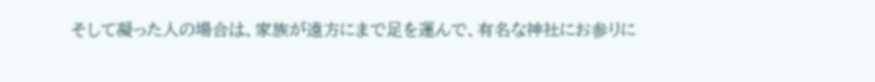そして凝った人の場合は、家族が遠方にまで足を運んで、有名な神社にお参りに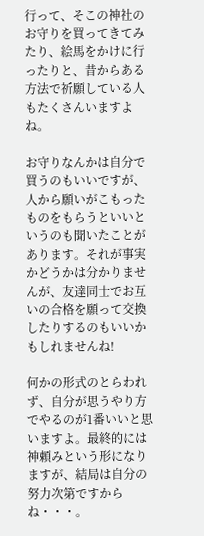行って、そこの神社のお守りを買ってきてみたり、絵馬をかけに行ったりと、昔からある方法で祈願している人もたくさんいますよね。

お守りなんかは自分で買うのもいいですが、人から願いがこもったものをもらうといいというのも聞いたことがあります。それが事実かどうかは分かりませんが、友達同士でお互いの合格を願って交換したりするのもいいかもしれませんね!

何かの形式のとらわれず、自分が思うやり方でやるのが1番いいと思いますよ。最終的には神頼みという形になりますが、結局は自分の努力次第ですからね・・・。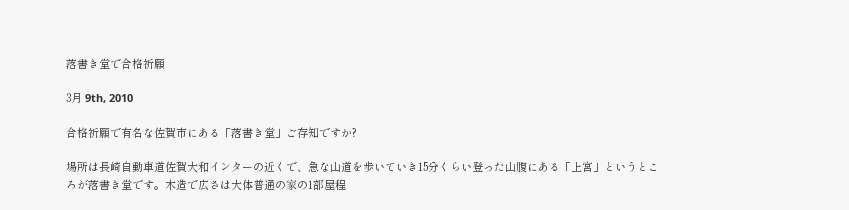落書き堂で合格祈願

3月 9th, 2010

合格祈願で有名な佐賀市にある「落書き堂」ご存知ですか?

場所は長崎自動車道佐賀大和インターの近くで、急な山道を歩いていき15分くらい登った山腹にある「上宮」というところが落書き堂です。木造で広さは大体普通の家の1部屋程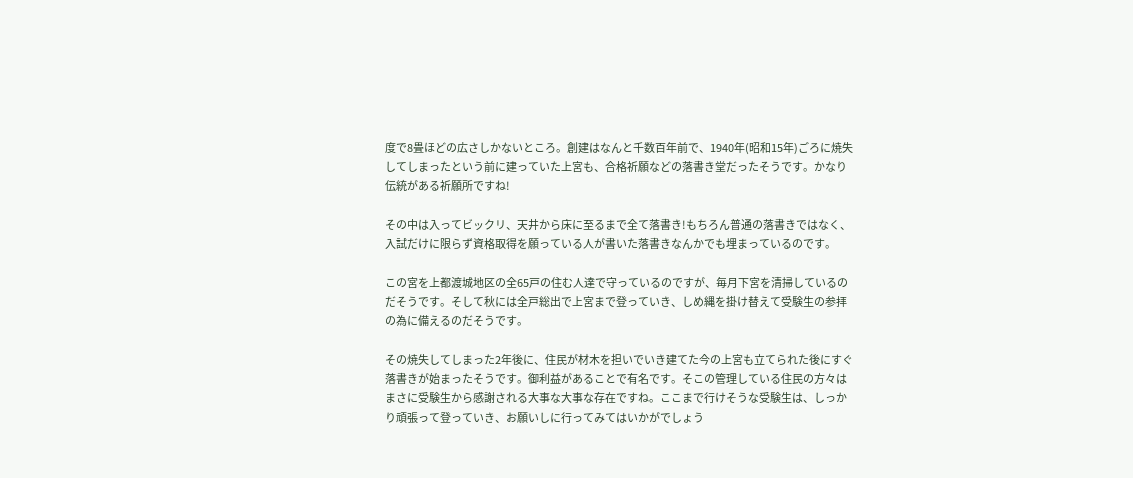度で8畳ほどの広さしかないところ。創建はなんと千数百年前で、1940年(昭和15年)ごろに焼失してしまったという前に建っていた上宮も、合格祈願などの落書き堂だったそうです。かなり伝統がある祈願所ですね!

その中は入ってビックリ、天井から床に至るまで全て落書き!もちろん普通の落書きではなく、入試だけに限らず資格取得を願っている人が書いた落書きなんかでも埋まっているのです。

この宮を上都渡城地区の全65戸の住む人達で守っているのですが、毎月下宮を清掃しているのだそうです。そして秋には全戸総出で上宮まで登っていき、しめ縄を掛け替えて受験生の参拝の為に備えるのだそうです。

その焼失してしまった2年後に、住民が材木を担いでいき建てた今の上宮も立てられた後にすぐ落書きが始まったそうです。御利益があることで有名です。そこの管理している住民の方々はまさに受験生から感謝される大事な大事な存在ですね。ここまで行けそうな受験生は、しっかり頑張って登っていき、お願いしに行ってみてはいかがでしょう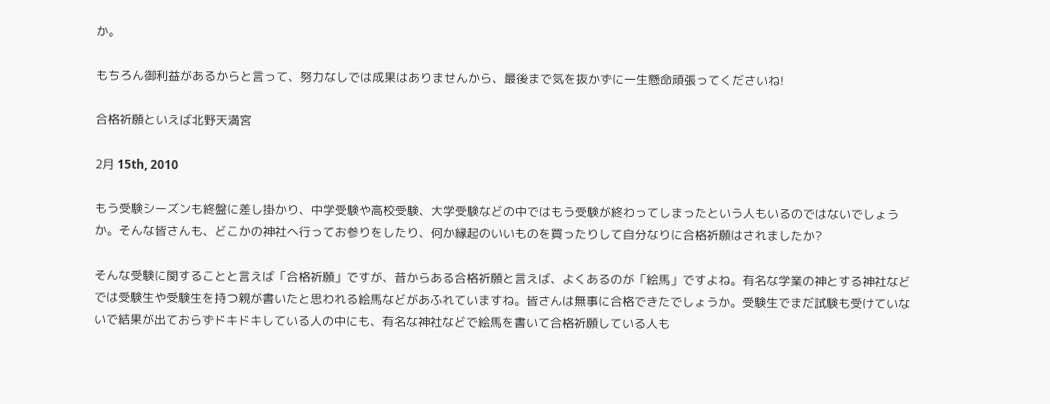か。

もちろん御利益があるからと言って、努力なしでは成果はありませんから、最後まで気を抜かずに一生懸命頑張ってくださいね!

合格祈願といえば北野天満宮

2月 15th, 2010

もう受験シーズンも終盤に差し掛かり、中学受験や高校受験、大学受験などの中ではもう受験が終わってしまったという人もいるのではないでしょうか。そんな皆さんも、どこかの神社へ行ってお参りをしたり、何か縁起のいいものを買ったりして自分なりに合格祈願はされましたか?

そんな受験に関することと言えば「合格祈願」ですが、昔からある合格祈願と言えば、よくあるのが「絵馬」ですよね。有名な学業の神とする神社などでは受験生や受験生を持つ親が書いたと思われる絵馬などがあふれていますね。皆さんは無事に合格できたでしょうか。受験生でまだ試験も受けていないで結果が出ておらずドキドキしている人の中にも、有名な神社などで絵馬を書いて合格祈願している人も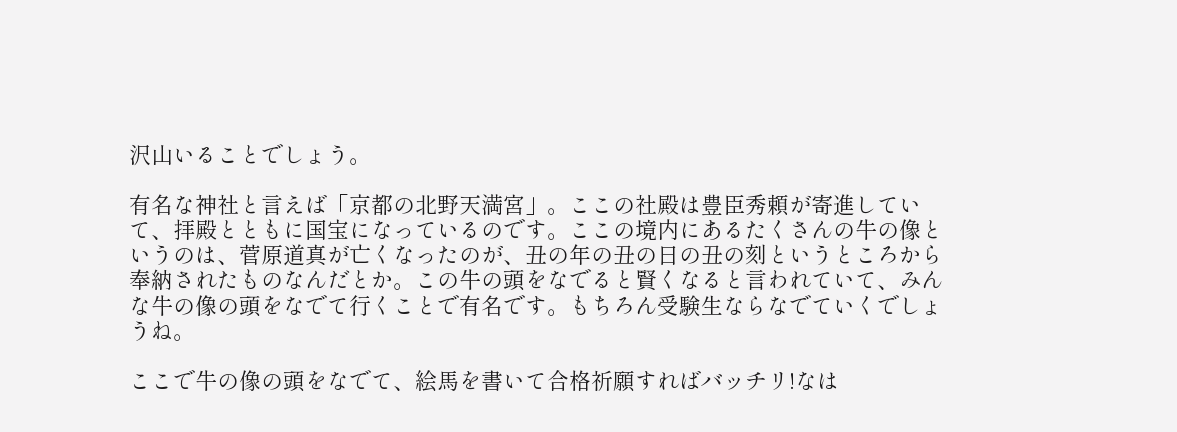沢山いることでしょう。

有名な神社と言えば「京都の北野天満宮」。ここの社殿は豊臣秀頼が寄進していて、拝殿とともに国宝になっているのです。ここの境内にあるたくさんの牛の像というのは、菅原道真が亡くなったのが、丑の年の丑の日の丑の刻というところから奉納されたものなんだとか。この牛の頭をなでると賢くなると言われていて、みんな牛の像の頭をなでて行くことで有名です。もちろん受験生ならなでていくでしょうね。

ここで牛の像の頭をなでて、絵馬を書いて合格祈願すればバッチリ!なは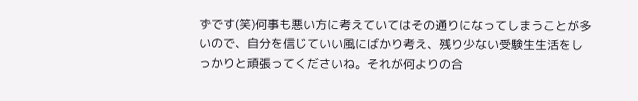ずです(笑)何事も悪い方に考えていてはその通りになってしまうことが多いので、自分を信じていい風にばかり考え、残り少ない受験生生活をしっかりと頑張ってくださいね。それが何よりの合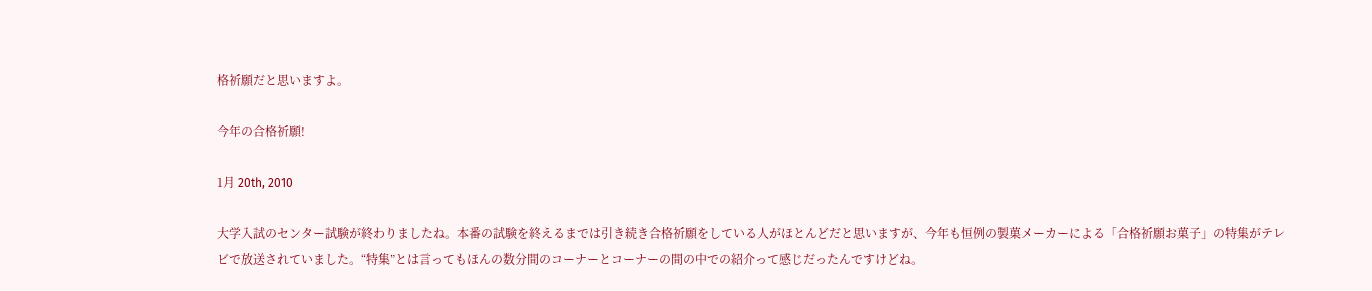格祈願だと思いますよ。

今年の合格祈願!

1月 20th, 2010

大学入試のセンター試験が終わりましたね。本番の試験を終えるまでは引き続き合格祈願をしている人がほとんどだと思いますが、今年も恒例の製菓メーカーによる「合格祈願お菓子」の特集がテレビで放送されていました。“特集”とは言ってもほんの数分間のコーナーとコーナーの間の中での紹介って感じだったんですけどね。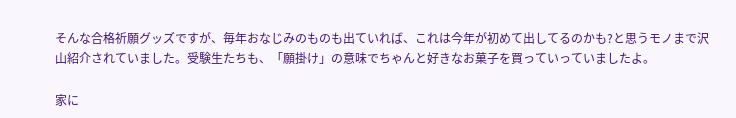そんな合格祈願グッズですが、毎年おなじみのものも出ていれば、これは今年が初めて出してるのかも?と思うモノまで沢山紹介されていました。受験生たちも、「願掛け」の意味でちゃんと好きなお菓子を買っていっていましたよ。

家に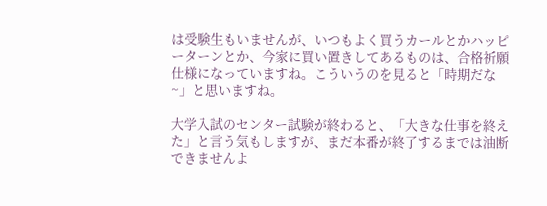は受験生もいませんが、いつもよく買うカールとかハッピーターンとか、今家に買い置きしてあるものは、合格祈願仕様になっていますね。こういうのを見ると「時期だな~」と思いますね。

大学入試のセンター試験が終わると、「大きな仕事を終えた」と言う気もしますが、まだ本番が終了するまでは油断できませんよ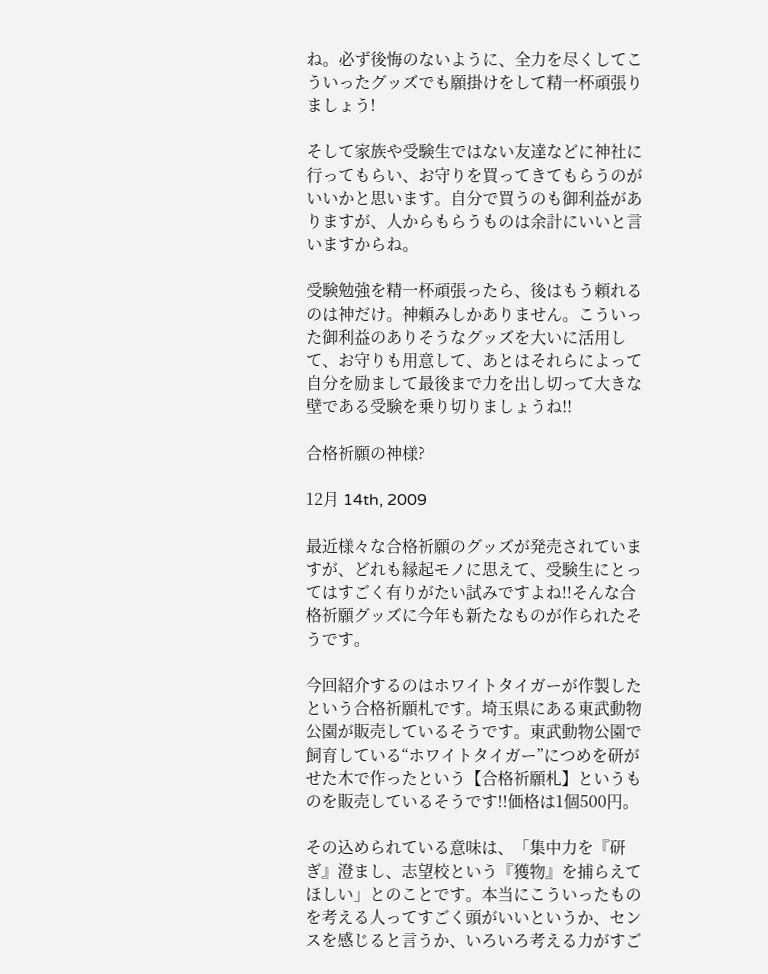ね。必ず後悔のないように、全力を尽くしてこういったグッズでも願掛けをして精一杯頑張りましょう!

そして家族や受験生ではない友達などに神社に行ってもらい、お守りを買ってきてもらうのがいいかと思います。自分で買うのも御利益がありますが、人からもらうものは余計にいいと言いますからね。

受験勉強を精一杯頑張ったら、後はもう頼れるのは神だけ。神頼みしかありません。こういった御利益のありそうなグッズを大いに活用して、お守りも用意して、あとはそれらによって自分を励まして最後まで力を出し切って大きな壁である受験を乗り切りましょうね!!

合格祈願の神様?

12月 14th, 2009

最近様々な合格祈願のグッズが発売されていますが、どれも縁起モノに思えて、受験生にとってはすごく有りがたい試みですよね!!そんな合格祈願グッズに今年も新たなものが作られたそうです。

今回紹介するのはホワイトタイガーが作製したという合格祈願札です。埼玉県にある東武動物公園が販売しているそうです。東武動物公園で飼育している“ホワイトタイガー”につめを研がせた木で作ったという【合格祈願札】というものを販売しているそうです!!価格は1個500円。

その込められている意味は、「集中力を『研ぎ』澄まし、志望校という『獲物』を捕らえてほしい」とのことです。本当にこういったものを考える人ってすごく頭がいいというか、センスを感じると言うか、いろいろ考える力がすご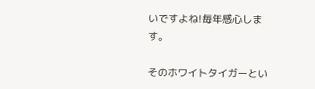いですよね!毎年感心します。

そのホワイトタイガーとい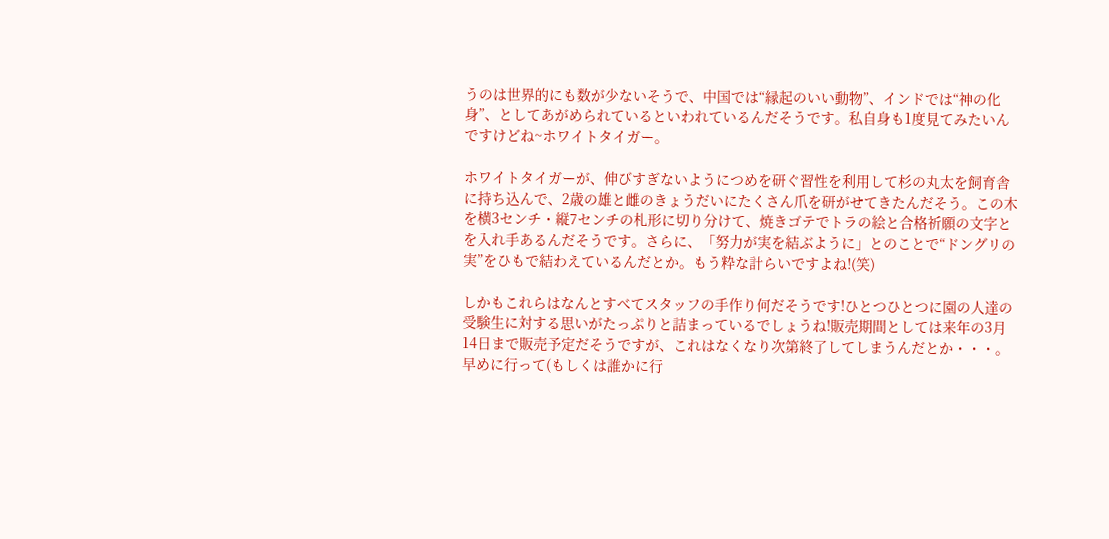うのは世界的にも数が少ないそうで、中国では“縁起のいい動物”、インドでは“神の化身”、としてあがめられているといわれているんだそうです。私自身も1度見てみたいんですけどね~ホワイトタイガー。

ホワイトタイガーが、伸びすぎないようにつめを研ぐ習性を利用して杉の丸太を飼育舎に持ち込んで、2歳の雄と雌のきょうだいにたくさん爪を研がせてきたんだそう。この木を横3センチ・縦7センチの札形に切り分けて、焼きゴテでトラの絵と合格祈願の文字とを入れ手あるんだそうです。さらに、「努力が実を結ぶように」とのことで“ドングリの実”をひもで結わえているんだとか。もう粋な計らいですよね!(笑)

しかもこれらはなんとすべてスタッフの手作り何だそうです!ひとつひとつに園の人達の受験生に対する思いがたっぷりと詰まっているでしょうね!販売期間としては来年の3月14日まで販売予定だそうですが、これはなくなり次第終了してしまうんだとか・・・。早めに行って(もしくは誰かに行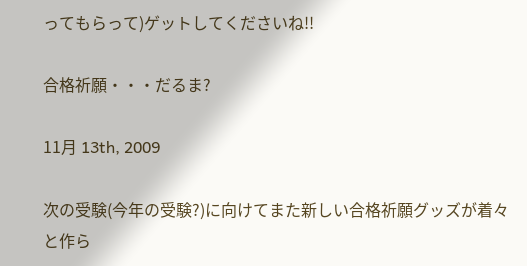ってもらって)ゲットしてくださいね!!

合格祈願・・・だるま?

11月 13th, 2009

次の受験(今年の受験?)に向けてまた新しい合格祈願グッズが着々と作ら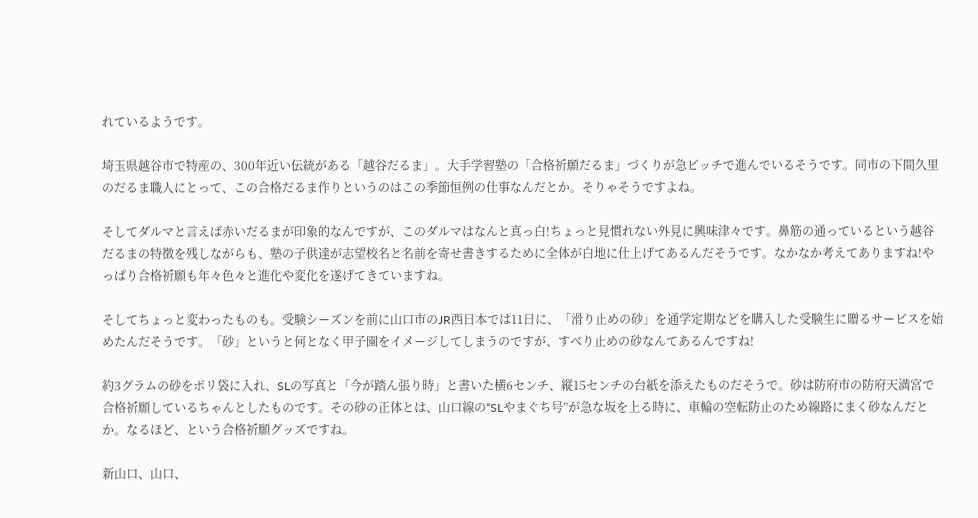れているようです。

埼玉県越谷市で特産の、300年近い伝統がある「越谷だるま」。大手学習塾の「合格祈願だるま」づくりが急ピッチで進んでいるそうです。同市の下間久里のだるま職人にとって、この合格だるま作りというのはこの季節恒例の仕事なんだとか。そりゃそうですよね。

そしてダルマと言えば赤いだるまが印象的なんですが、このダルマはなんと真っ白!ちょっと見慣れない外見に興味津々です。鼻筋の通っているという越谷だるまの特徴を残しながらも、塾の子供達が志望校名と名前を寄せ書きするために全体が白地に仕上げてあるんだそうです。なかなか考えてありますね!やっぱり合格祈願も年々色々と進化や変化を遂げてきていますね。

そしてちょっと変わったものも。受験シーズンを前に山口市のJR西日本では11日に、「滑り止めの砂」を通学定期などを購入した受験生に贈るサービスを始めたんだそうです。「砂」というと何となく甲子園をイメージしてしまうのですが、すべり止めの砂なんてあるんですね!

約3グラムの砂をポリ袋に入れ、SLの写真と「今が踏ん張り時」と書いた横6センチ、縦15センチの台紙を添えたものだそうで。砂は防府市の防府天満宮で合格祈願しているちゃんとしたものです。その砂の正体とは、山口線の“SLやまぐち号”が急な坂を上る時に、車輪の空転防止のため線路にまく砂なんだとか。なるほど、という合格祈願グッズですね。

新山口、山口、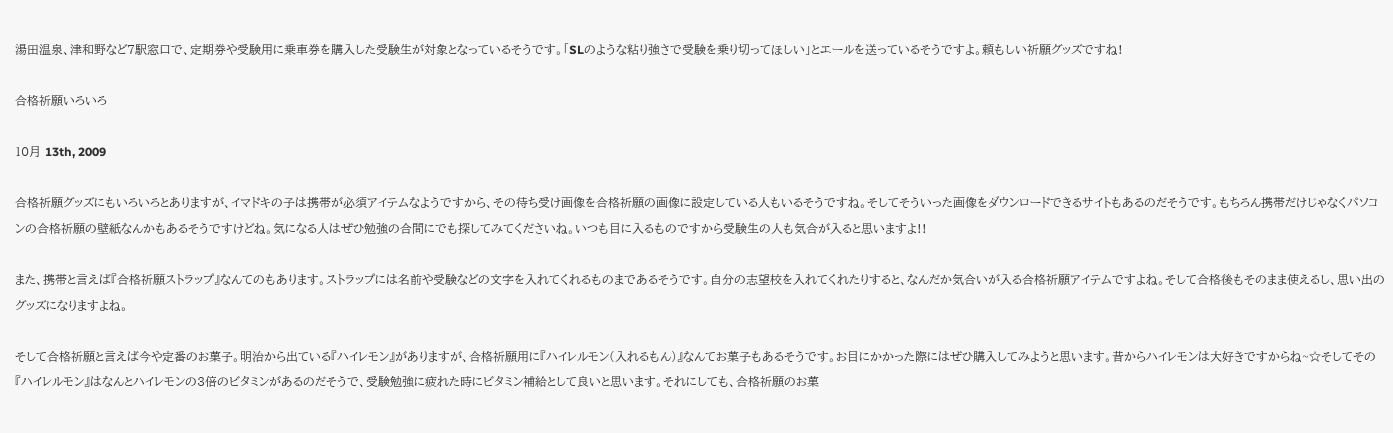湯田温泉、津和野など7駅窓口で、定期券や受験用に乗車券を購入した受験生が対象となっているそうです。「SLのような粘り強さで受験を乗り切ってほしい」とエールを送っているそうですよ。頼もしい祈願グッズですね!

合格祈願いろいろ

10月 13th, 2009

合格祈願グッズにもいろいろとありますが、イマドキの子は携帯が必須アイテムなようですから、その待ち受け画像を合格祈願の画像に設定している人もいるそうですね。そしてそういった画像をダウンロードできるサイトもあるのだそうです。もちろん携帯だけじゃなくパソコンの合格祈願の壁紙なんかもあるそうですけどね。気になる人はぜひ勉強の合間にでも探してみてくださいね。いつも目に入るものですから受験生の人も気合が入ると思いますよ!!

また、携帯と言えば『合格祈願ストラップ』なんてのもあります。ストラップには名前や受験などの文字を入れてくれるものまであるそうです。自分の志望校を入れてくれたりすると、なんだか気合いが入る合格祈願アイテムですよね。そして合格後もそのまま使えるし、思い出のグッズになりますよね。

そして合格祈願と言えば今や定番のお菓子。明治から出ている『ハイレモン』がありますが、合格祈願用に『ハイレルモン(入れるもん)』なんてお菓子もあるそうです。お目にかかった際にはぜひ購入してみようと思います。昔からハイレモンは大好きですからね~☆そしてその『ハイレルモン』はなんとハイレモンの3倍のビタミンがあるのだそうで、受験勉強に疲れた時にビタミン補給として良いと思います。それにしても、合格祈願のお菓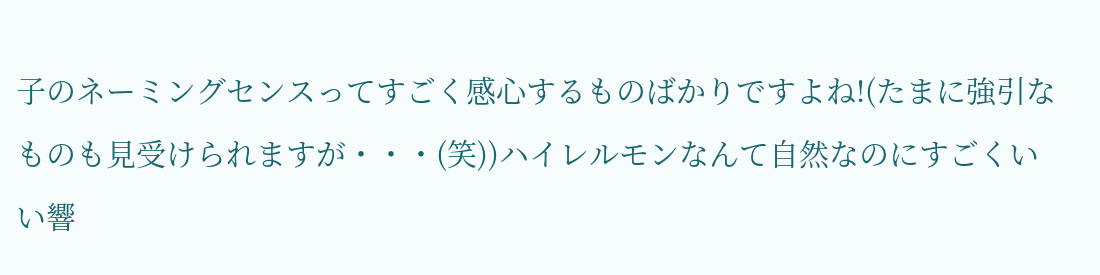子のネーミングセンスってすごく感心するものばかりですよね!(たまに強引なものも見受けられますが・・・(笑))ハイレルモンなんて自然なのにすごくいい響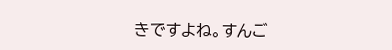きですよね。すんご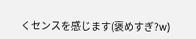くセンスを感じます(褒めすぎ?w)